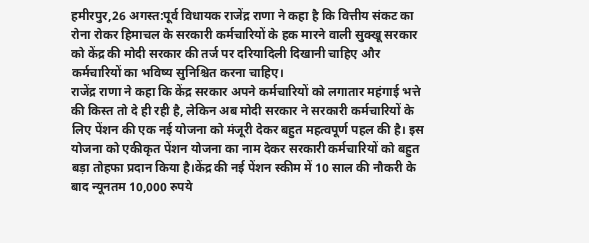हमीरपुर,26 अगस्त:पूर्व विधायक राजेंद्र राणा ने कहा है कि वित्तीय संकट का रोना रोकर हिमाचल के सरकारी कर्मचारियों के हक मारने वाली सुक्खू सरकार को केंद्र की मोदी सरकार की तर्ज पर दरियादिली दिखानी चाहिए और कर्मचारियों का भविष्य सुनिश्चित करना चाहिए।
राजेंद्र राणा ने कहा कि केंद्र सरकार अपने कर्मचारियों को लगातार महंगाई भत्ते की किस्त तो दे ही रही है, लेकिन अब मोदी सरकार ने सरकारी कर्मचारियों के लिए पेंशन की एक नई योजना को मंजूरी देकर बहुत महत्वपूर्ण पहल की है। इस योजना को एकीकृत पेंशन योजना का नाम देकर सरकारी कर्मचारियों को बहुत बड़ा तोहफा प्रदान किया है।केंद्र की नई पेंशन स्कीम में 10 साल की नौकरी के बाद न्यूनतम 10,000 रुपये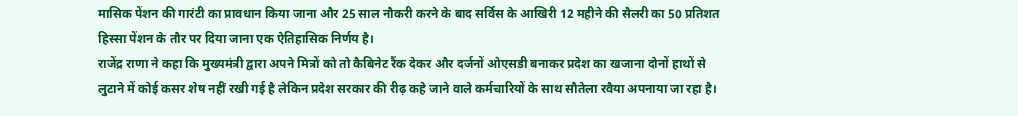मासिक पेंशन की गारंटी का प्रावधान किया जाना और 25 साल नौकरी करने के बाद सर्विस के आखिरी 12 महीने की सैलरी का 50 प्रतिशत हिस्सा पेंशन के तौर पर दिया जाना एक ऐतिहासिक निर्णय है।
राजेंद्र राणा ने कहा कि मुख्यमंत्री द्वारा अपने मित्रों को तो कैबिनेट रैंक देकर और दर्जनों ओएसडी बनाकर प्रदेश का खजाना दोनों हाथों से लुटाने में कोई कसर शेष नहीं रखी गई है लेकिन प्रदेश सरकार की रीढ़ कहे जाने वाले कर्मचारियों के साथ सौतेला रवैया अपनाया जा रहा है।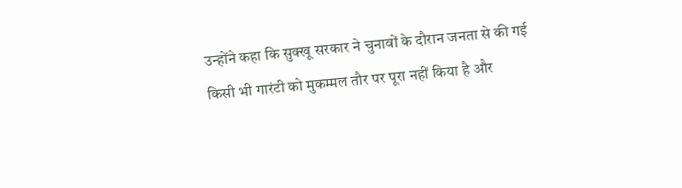उन्होंने कहा कि सुक्खू सरकार ने चुनावों के दौरान जनता से की गई किसी भी गारंटी को मुकम्मल तौर पर पूरा नहीं किया है और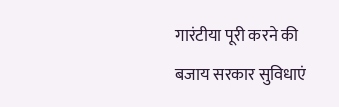गारंटीया पूरी करने की बजाय सरकार सुविधाएं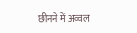छीनने में अव्वल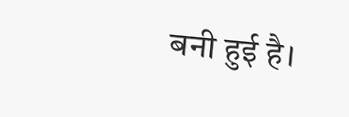बनी हुई है।